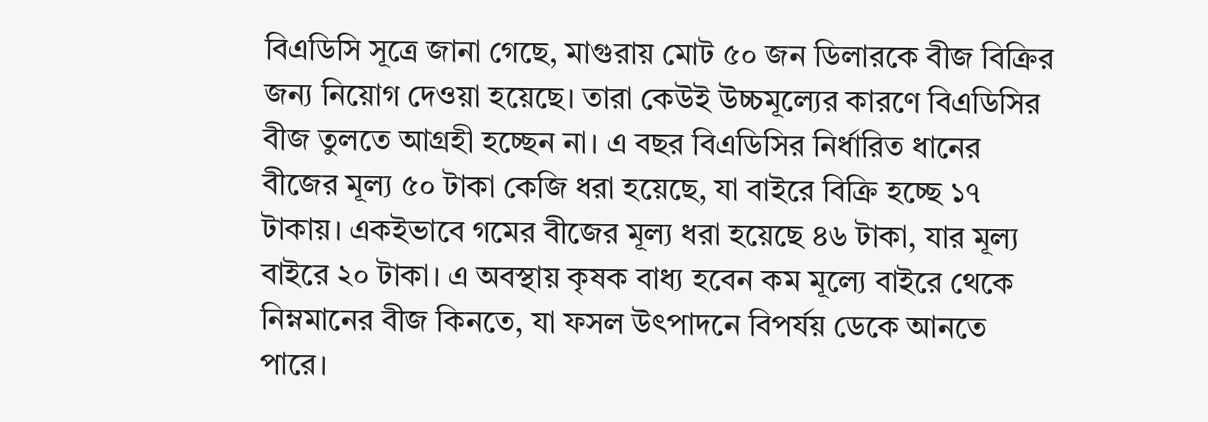বিএডিসি সূত্রে জানা গেছে, মাগুরায় মোট ৫০ জন ডিলারকে বীজ বিক্রির জন্য নিয়োগ দেওয়া হয়েছে। তারা কেউই উচ্চমূল্যের কারণে বিএডিসির বীজ তুলতে আগ্রহী হচ্ছেন না। এ বছর বিএডিসির নির্ধারিত ধানের বীজের মূল্য ৫০ টাকা কেজি ধরা হয়েছে, যা বাইরে বিক্রি হচ্ছে ১৭ টাকায়। একইভাবে গমের বীজের মূল্য ধরা হয়েছে ৪৬ টাকা, যার মূল্য বাইরে ২০ টাকা। এ অবস্থায় কৃষক বাধ্য হবেন কম মূল্যে বাইরে থেকে নিম্নমানের বীজ কিনতে, যা ফসল উৎপাদনে বিপর্যয় ডেকে আনতে পারে।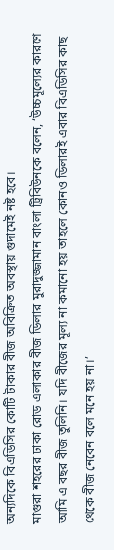অন্যদিকে বিএডিসির কোটি টাকার বীজ অবিক্রিত অবস্থায় গুদামেই নষ্ট হবে।
মাগুরা শহরের ঢাকা রোড এলাকার বীজ ডিলার মুরাদুজ্জামান বাংলা ট্রিবিউনকে বলেন, ‘উচ্চমূল্যের কারণে আমি এ বছর বীজ তুলিনি। যদি বীজের মূল্য না কমানো হয় তাহলে কোনও ডিলারই এবার বিএডিসির কাছ থেকে বীজ নেবেন বলে মনে হয় না।’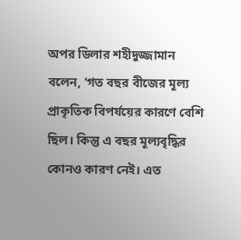অপর ডিলার শহীদুজ্জামান বলেন, ‘গত বছর বীজের মূল্য প্রাকৃতিক বিপর্যয়ের কারণে বেশি ছিল। কিন্তু এ বছর মূল্যবৃদ্ধির কোনও কারণ নেই। এত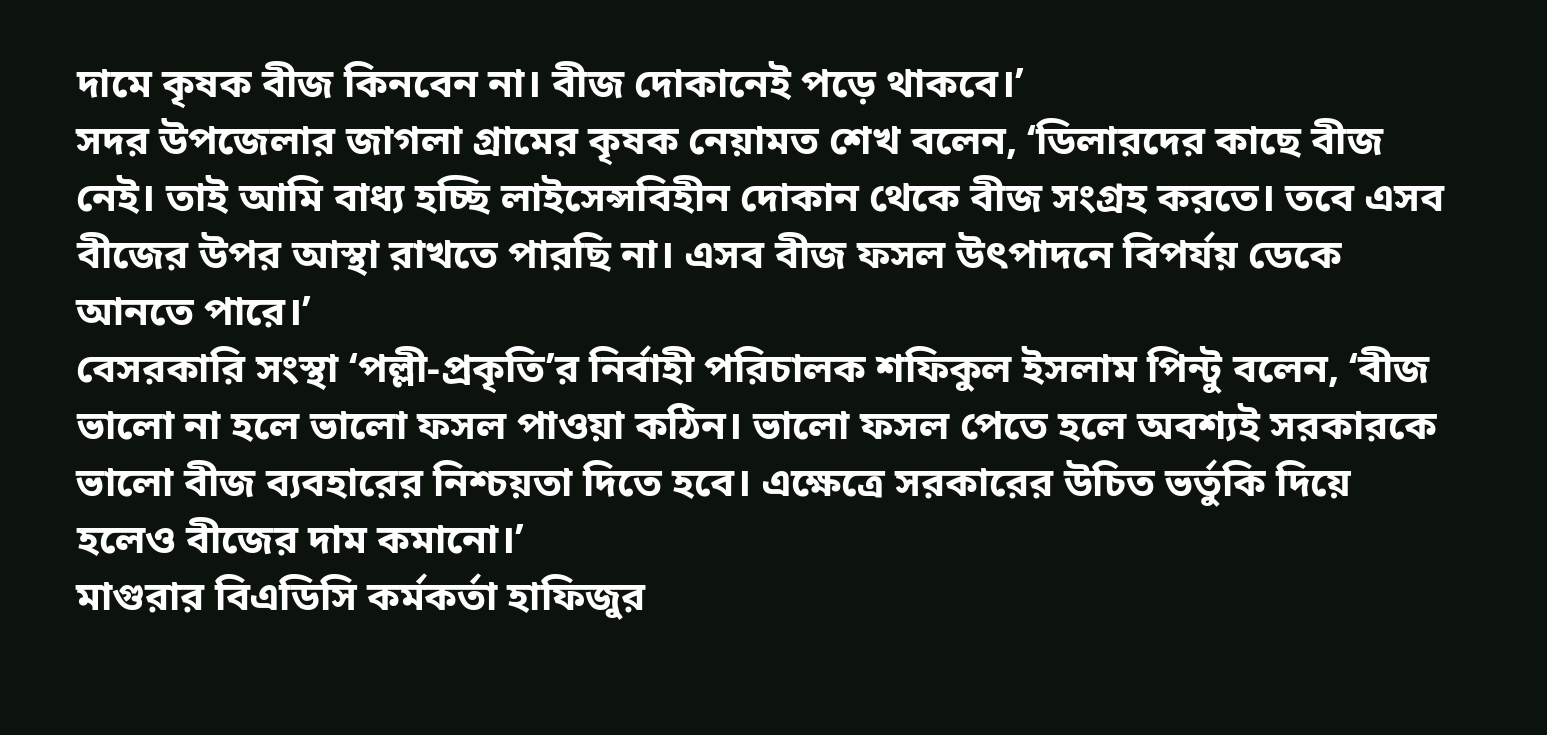দামে কৃষক বীজ কিনবেন না। বীজ দোকানেই পড়ে থাকবে।’
সদর উপজেলার জাগলা গ্রামের কৃষক নেয়ামত শেখ বলেন, ‘ডিলারদের কাছে বীজ নেই। তাই আমি বাধ্য হচ্ছি লাইসেন্সবিহীন দোকান থেকে বীজ সংগ্রহ করতে। তবে এসব বীজের উপর আস্থা রাখতে পারছি না। এসব বীজ ফসল উৎপাদনে বিপর্যয় ডেকে আনতে পারে।’
বেসরকারি সংস্থা ‘পল্লী-প্রকৃতি’র নির্বাহী পরিচালক শফিকুল ইসলাম পিন্টু বলেন, ‘বীজ ভালো না হলে ভালো ফসল পাওয়া কঠিন। ভালো ফসল পেতে হলে অবশ্যই সরকারকে ভালো বীজ ব্যবহারের নিশ্চয়তা দিতে হবে। এক্ষেত্রে সরকারের উচিত ভর্তুকি দিয়ে হলেও বীজের দাম কমানো।’
মাগুরার বিএডিসি কর্মকর্তা হাফিজুর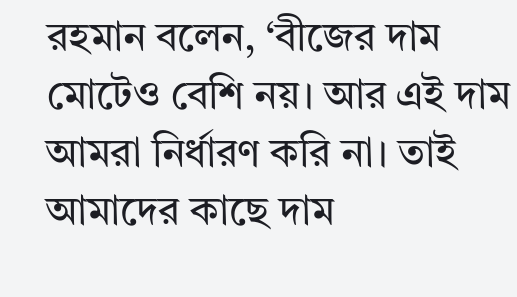রহমান বলেন, ‘বীজের দাম মোটেও বেশি নয়। আর এই দাম আমরা নির্ধারণ করি না। তাই আমাদের কাছে দাম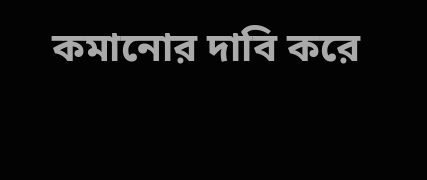কমানোর দাবি করে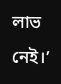লাভ নেই।’